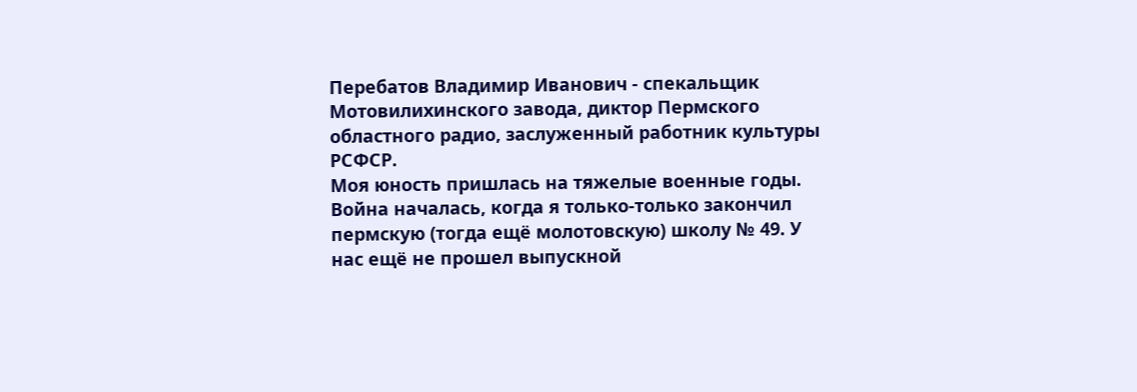Перебатов Владимир Иванович - спекальщик Мотовилихинского завода, диктор Пермского областного радио, заслуженный работник культуры РСФСР.
Моя юность пришлась на тяжелые военные годы. Война началась, когда я только-только закончил пермскую (тогда ещё молотовскую) школу № 49. У нас ещё не прошел выпускной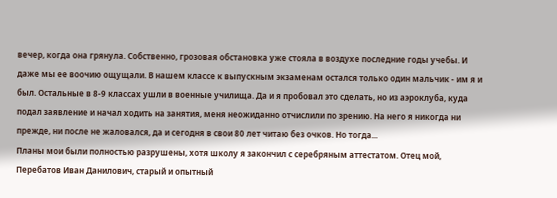вечер, когда она грянула. Собственно, грозовая обстановка уже стояла в воздухе последние годы учебы. И даже мы ее воочию ощущали. В нашем классе к выпускным экзаменам остался только один мальчик - им я и был. Остальные в 8-9 классах ушли в военные училища. Да и я пробовал это сделать, но из аэроклуба, куда подал заявление и начал ходить на занятия, меня неожиданно отчислили по зрению. На него я никогда ни прежде, ни после не жаловался, да и сегодня в свои 80 лет читаю без очков. Но тогда...
Планы мои были полностью разрушены, хотя школу я закончил с серебряным аттестатом. Отец мой, Перебатов Иван Данилович, старый и опытный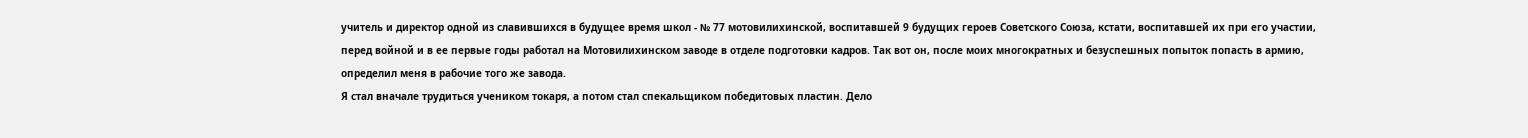учитель и директор одной из славившихся в будущее время школ - № 77 мотовилихинской, воспитавшей 9 будущих героев Советского Союза, кстати, воспитавшей их при его участии, перед войной и в ее первые годы работал на Мотовилихинском заводе в отделе подготовки кадров. Так вот он, после моих многократных и безуспешных попыток попасть в армию, определил меня в рабочие того же завода.
Я стал вначале трудиться учеником токаря, а потом стал спекальщиком победитовых пластин. Дело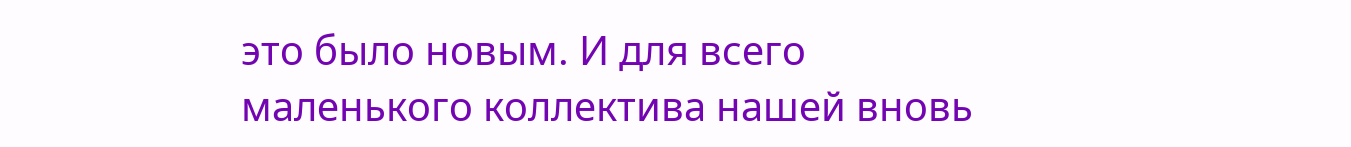это было новым. И для всего маленького коллектива нашей вновь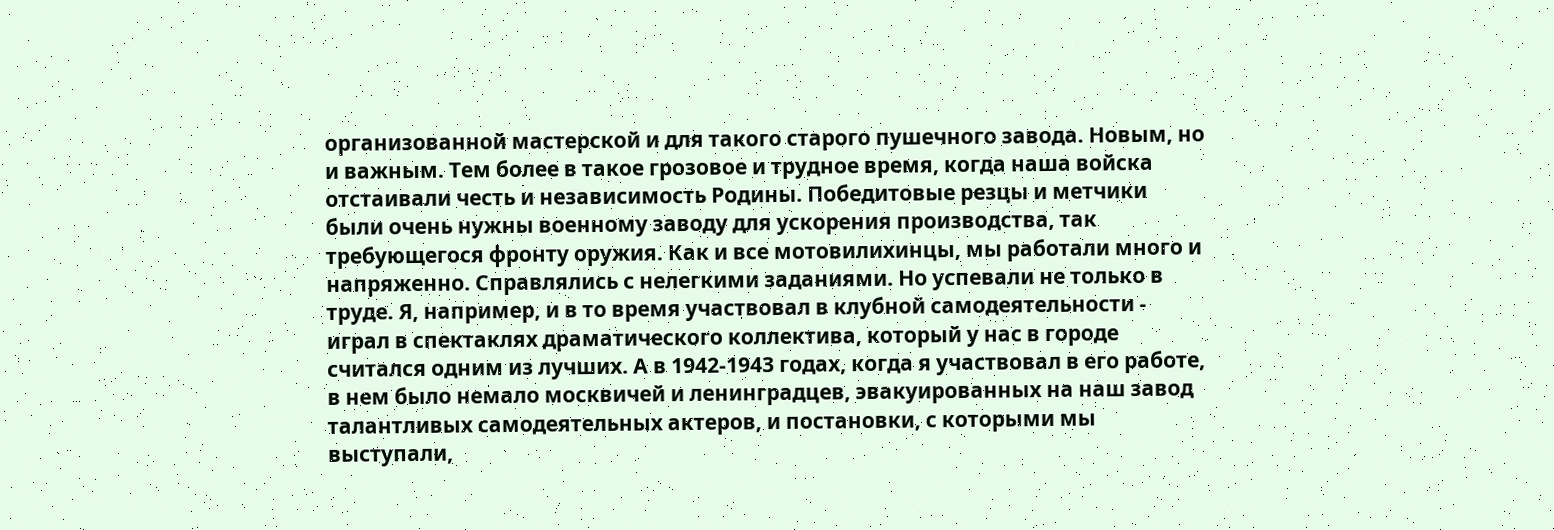организованной мастерской и для такого старого пушечного завода. Новым, но и важным. Тем более в такое грозовое и трудное время, когда наша войска отстаивали честь и независимость Родины. Победитовые резцы и метчики были очень нужны военному заводу для ускорения производства, так требующегося фронту оружия. Как и все мотовилихинцы, мы работали много и напряженно. Справлялись с нелегкими заданиями. Но успевали не только в труде. Я, например, и в то время участвовал в клубной самодеятельности - играл в спектаклях драматического коллектива, который у нас в городе считался одним из лучших. А в 1942-1943 годах, когда я участвовал в его работе, в нем было немало москвичей и ленинградцев, эвакуированных на наш завод талантливых самодеятельных актеров, и постановки, с которыми мы выступали,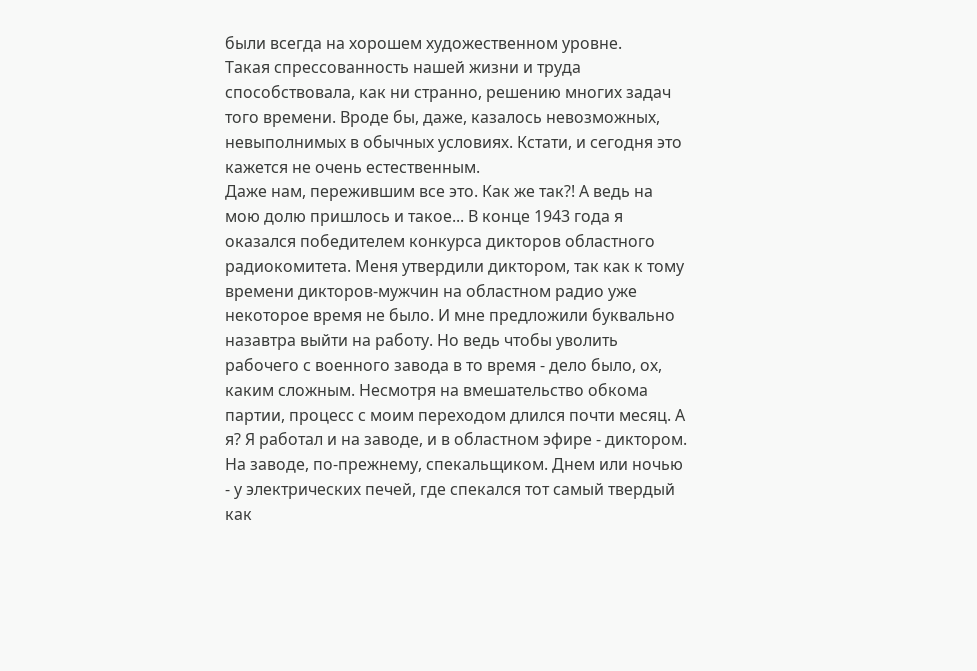были всегда на хорошем художественном уровне.
Такая спрессованность нашей жизни и труда способствовала, как ни странно, решению многих задач того времени. Вроде бы, даже, казалось невозможных, невыполнимых в обычных условиях. Кстати, и сегодня это кажется не очень естественным.
Даже нам, пережившим все это. Как же так?! А ведь на мою долю пришлось и такое... В конце 1943 года я оказался победителем конкурса дикторов областного радиокомитета. Меня утвердили диктором, так как к тому времени дикторов-мужчин на областном радио уже некоторое время не было. И мне предложили буквально назавтра выйти на работу. Но ведь чтобы уволить рабочего с военного завода в то время - дело было, ох, каким сложным. Несмотря на вмешательство обкома партии, процесс с моим переходом длился почти месяц. А я? Я работал и на заводе, и в областном эфире - диктором. На заводе, по-прежнему, спекальщиком. Днем или ночью - у электрических печей, где спекался тот самый твердый как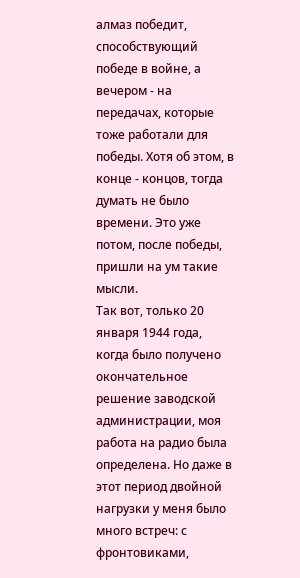алмаз победит, способствующий победе в войне, а вечером - на передачах, которые тоже работали для победы. Хотя об этом, в конце - концов, тогда думать не было времени. Это уже потом, после победы, пришли на ум такие мысли.
Так вот, только 20 января 1944 года, когда было получено окончательное решение заводской администрации, моя работа на радио была определена. Но даже в этот период двойной нагрузки у меня было много встреч: с фронтовиками,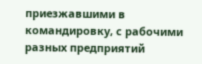приезжавшими в командировку, с рабочими разных предприятий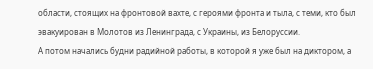области, стоящих на фронтовой вахте, с героями фронта и тыла, с теми, кто был эвакуирован в Молотов из Ленинграда, с Украины, из Белоруссии.
А потом начались будни радийной работы, в которой я уже был на диктором, а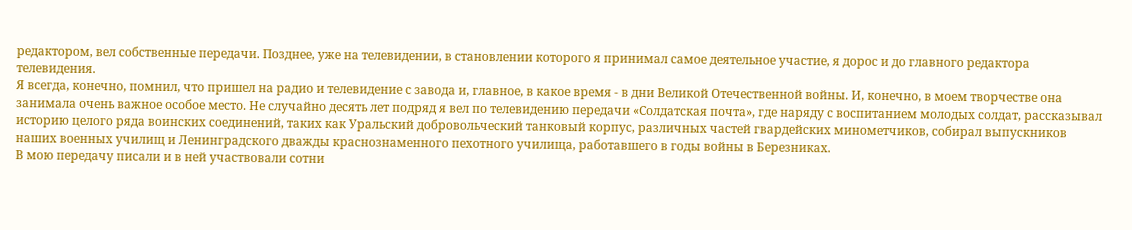редактором, вел собственные передачи. Позднее, уже на телевидении, в становлении которого я принимал самое деятельное участие, я дорос и до главного редактора телевидения.
Я всегда, конечно, помнил, что пришел на радио и телевидение с завода и, главное, в какое время - в дни Великой Отечественной войны. И, конечно, в моем творчестве она занимала очень важное особое место. Не случайно десять лет подряд я вел по телевидению передачи «Солдатская почта», где наряду с воспитанием молодых солдат, рассказывал историю целого ряда воинских соединений, таких как Уральский добровольческий танковый корпус, различных частей гвардейских минометчиков, собирал выпускников наших военных училищ и Ленинградского дважды краснознаменного пехотного училища, работавшего в годы войны в Березниках.
В мою передачу писали и в ней участвовали сотни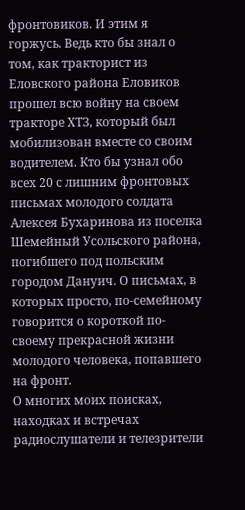фронтовиков. И этим я горжусь. Ведь кто бы знал о том, как тракторист из Еловского района Еловиков прошел всю войну на своем тракторе ХТЗ, который был мобилизован вместе со своим водителем. Кто бы узнал обо всех 20 с лишним фронтовых письмах молодого солдата Алексея Бухаринова из поселка Шемейный Усольского района, погибшего под польским городом Дануич. О письмах, в которых просто, по-семейному говорится о короткой по-своему прекрасной жизни молодого человека, попавшего на фронт.
О многих моих поисках, находках и встречах радиослушатели и телезрители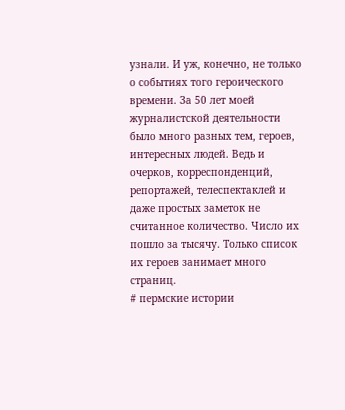узнали. И уж, конечно, не только о событиях того героического времени. За 50 лет моей журналистской деятельности было много разных тем, героев, интересных людей. Ведь и очерков, корреспонденций, репортажей, телеспектаклей и даже простых заметок не считанное количество. Число их пошло за тысячу. Только список их героев занимает много страниц.
# пермские истории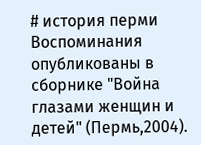# история перми
Воспоминания опубликованы в сборнике "Война глазами женщин и детей" (Пермь,2004).